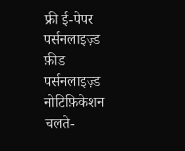फ्री ई-पेपर
पर्सनलाइज़्ड फ़ीड
पर्सनलाइज़्ड नोटिफ़िकेशन
चलते-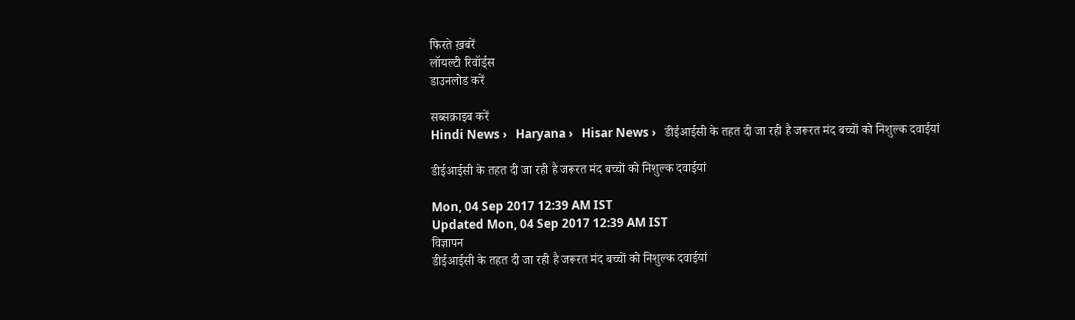फिरते ख़बरें
लॉयल्टी रिवॉर्ड्स
डाउनलोड करें

सब्सक्राइब करें
Hindi News ›   Haryana ›   Hisar News ›   डीईआईसी के तहत दी जा रही है जरूरत मंद बच्चों को निशुल्क दवाईयां

डीईआईसी के तहत दी जा रही है जरूरत मंद बच्चों को निशुल्क दवाईयां

Mon, 04 Sep 2017 12:39 AM IST
Updated Mon, 04 Sep 2017 12:39 AM IST
विज्ञापन
डीईआईसी के तहत दी जा रही है जरूरत मंद बच्चों को निशुल्क दवाईयां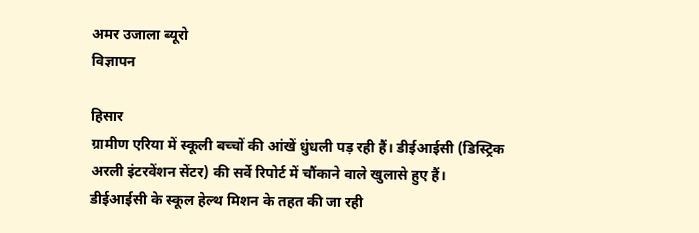अमर उजाला ब्यूरो
विज्ञापन

हिसार
ग्रामीण एरिया में स्कूली बच्चों की आंखें धुंधली पड़ रही हैं। डीईआईसी (डिस्ट्रिक अरली इंटरवेंशन सेंटर) की सर्वे रिपोर्ट में चौंकाने वाले खुलासे हुए हैं। डीईआईसी के स्कूल हेल्थ मिशन के तहत की जा रही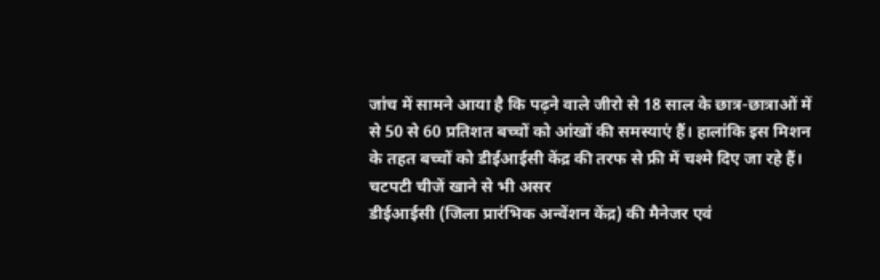जांच में सामने आया है कि पढ़ने वाले जीरो से 18 साल के छात्र-छात्राओं में से 50 से 60 प्रतिशत बच्चों को आंखों की समस्याएं हैं। हालांकि इस मिशन के तहत बच्चों को डीईआईसी केंद्र की तरफ से फ्री में चश्मे दिए जा रहे हैं।
चटपटी चीजें खाने से भी असर
डीईआईसी (जिला प्रारंभिक अन्वेंशन केंद्र) की मैनेजर एवं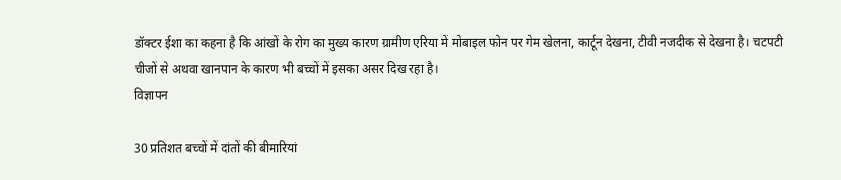डॉक्टर ईशा का कहना है कि आंखों के रोग का मुख्य कारण ग्रामीण एरिया में मोबाइल फोन पर गेम खेलना, कार्टून देखना, टीवी नजदीक से देखना है। चटपटी चीजों से अथवा खानपान के कारण भी बच्चों में इसका असर दिख रहा है।
विज्ञापन

30 प्रतिशत बच्चों में दांतों की बीमारियां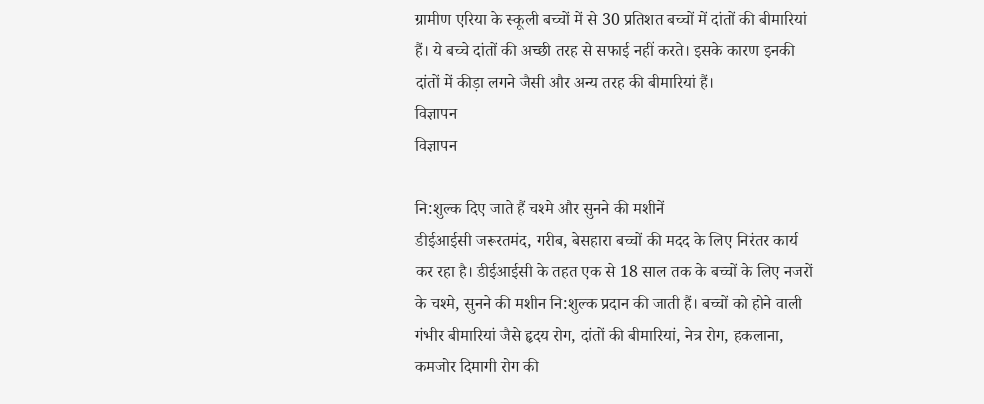ग्रामीण एरिया के स्कूली बच्चों में से 30 प्रतिशत बच्चों में दांतों की बीमारियां हैं। ये बच्चे दांतों की अच्छी तरह से सफाई नहीं करते। इसके कारण इनकी दांतों में कीड़ा लगने जैसी और अन्य तरह की बीमारियां हैं।
विज्ञापन
विज्ञापन

नि:शुल्क दिए जाते हैं चश्मे और सुनने की मशीनें
डीईआईसी जरूरतमंद, गरीब, बेसहारा बच्चों की मदद के लिए निरंतर कार्य कर रहा है। डीईआईसी के तहत एक से 18 साल तक के बच्चों के लिए नजरों के चश्मे, सुनने की मशीन नि:शुल्क प्रदान की जाती हैं। बच्चों को होने वाली गंभीर बीमारियां जैसे हृदय रोग, दांतों की बीमारियां, नेत्र रोग, हकलाना, कमजोर दिमागी रोग की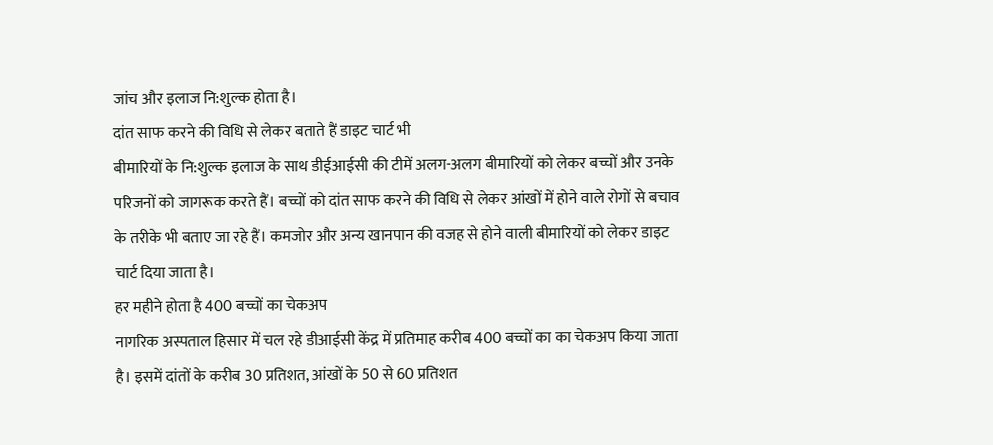जांच और इलाज नि:शुल्क होता है।
दांत साफ करने की विधि से लेकर बताते हैं डाइट चार्ट भी
बीमारियों के नि:शुल्क इलाज के साथ डीईआईसी की टीमें अलग-अलग बीमारियों को लेकर बच्चों और उनके परिजनों को जागरूक करते हैं। बच्चों को दांत साफ करने की विधि से लेकर आंखों में होने वाले रोगों से बचाव के तरीके भी बताए जा रहे हैं। कमजोर और अन्य खानपान की वजह से होने वाली बीमारियों को लेकर डाइट चार्ट दिया जाता है।
हर महीने होता है 400 बच्चों का चेकअप
नागरिक अस्पताल हिसार में चल रहे डीआईसी केंद्र में प्रतिमाह करीब 400 बच्चों का का चेकअप किया जाता है। इसमें दांतों के करीब 30 प्रतिशत, आंखों के 50 से 60 प्रतिशत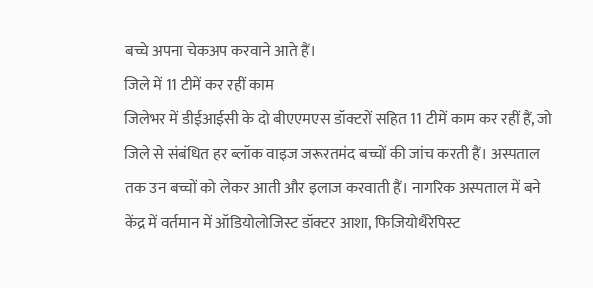बच्चे अपना चेकअप करवाने आते हैं।
जिले में 11 टीमें कर रहीं काम
जिलेभर में डीईआईसी के दो बीएएमएस डॉक्टरों सहित 11 टीमें काम कर रहीं हैं, जो जिले से संबंधित हर ब्लॉक वाइज जरूरतमंद बच्चों की जांच करती हैं। अस्पताल तक उन बच्चों को लेकर आती और इलाज करवाती हैं। नागरिक अस्पताल में बने केंद्र में वर्तमान में ऑडियोलोजिस्ट डॉक्टर आशा, फिजियोथैरेपिस्ट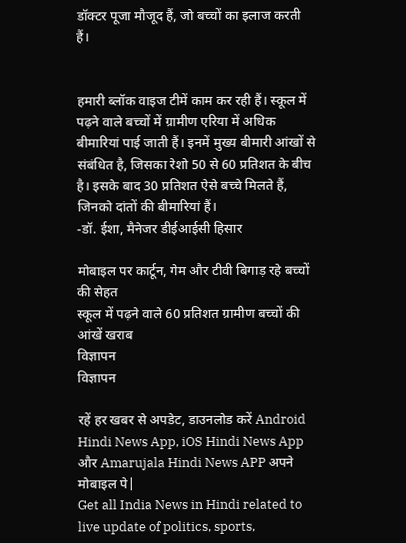डॉक्टर पूजा मौजूद हैं, जो बच्चों का इलाज करती हैं।


हमारी ब्लॉक वाइज टीमें काम कर रही हैं। स्कूल में पढ़ने वाले बच्चों में ग्रामीण एरिया में अधिक बीमारियां पाई जाती हैं। इनमें मुख्य बीमारी आंखों से संबंधित है, जिसका रेशो 50 से 60 प्रतिशत के बीच है। इसके बाद 30 प्रतिशत ऐसे बच्चे मिलते हैं, जिनको दांतों की बीमारियां हैं।
-डॉ. ईशा, मैनेजर डीईआईसी हिसार

मोबाइल पर कार्टून, गेम और टीवी बिगाड़ रहे बच्चों की सेहत
स्कूल में पढ़ने वाले 60 प्रतिशत ग्रामीण बच्चों की आंखें खराब
विज्ञापन
विज्ञापन

रहें हर खबर से अपडेट, डाउनलोड करें Android Hindi News App, iOS Hindi News App और Amarujala Hindi News APP अपने मोबाइल पे|
Get all India News in Hindi related to live update of politics, sports,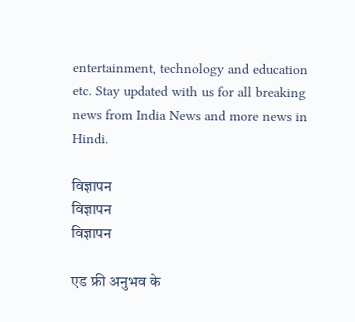entertainment, technology and education etc. Stay updated with us for all breaking news from India News and more news in Hindi.

विज्ञापन
विज्ञापन
विज्ञापन

एड फ्री अनुभव के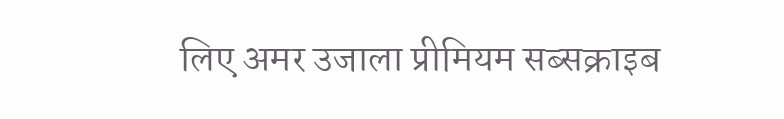लिए अमर उजाला प्रीमियम सब्सक्राइब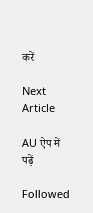करें

Next Article

AU ऐप में पढ़ें

Followed